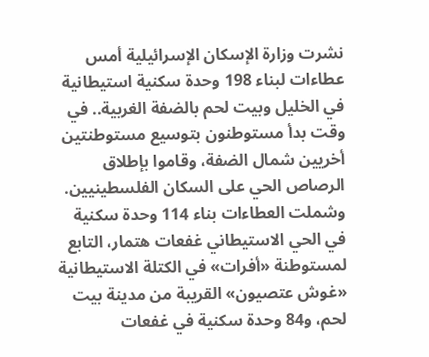نشرت وزارة الإسكان الإسرائيلية أمس عطاءات لبناء 198 وحدة سكنية استيطانية في الخليل وبيت لحم بالضفة الغربية.. في وقت بدأ مستوطنون بتوسيع مستوطنتين أخريين شمال الضفة، وقاموا بإطلاق الرصاص الحي على السكان الفلسطينيين.
وشملت العطاءات بناء 114 وحدة سكنية في الحي الاستيطاني غفعات هتمار، التابع لمستوطنة «أفرات» في الكتلة الاستيطانية «غوش عتصيون» القريبة من مدينة بيت لحم، و84 وحدة سكنية في غفعات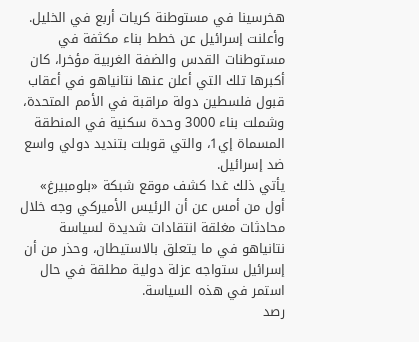هخرسينا في مستوطنة كريات أربع في الخليل.
وأعلنت إسرائيل عن خطط بناء مكثفة في مستوطنات القدس والضفة الغربية مؤخرا، كان أكبرها تلك التي أعلن عنها نتانياهو في أعقاب قبول فلسطين دولة مراقبة في الأمم المتحدة، وشملت بناء 3000 وحدة سكنية في المنطقة المسماة إي1، والتي قوبلت بتنديد دولي واسع ضد إسرائيل.
يأتي ذلك غدا كشف موقع شبكة «بلومبيرغ» أول من أمس عن أن الرئيس الأميركي وجه خلال محادثات مغلقة انتقادات شديدة لسياسة نتانياهو في ما يتعلق بالاستيطان، وحذر من أن إسرائيل ستواجه عزلة دولية مطلقة في حال استمر في هذه السياسة.
رصد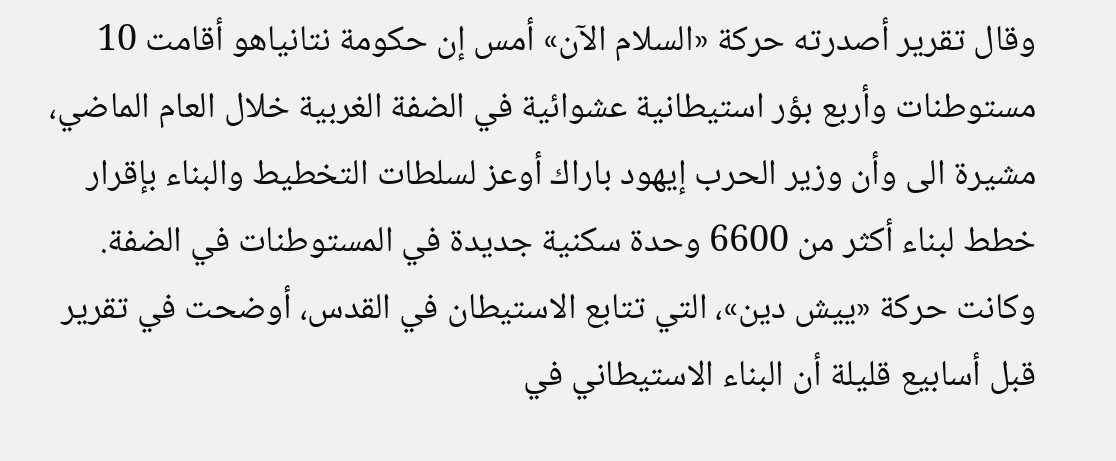وقال تقرير أصدرته حركة «السلام الآن» أمس إن حكومة نتانياهو أقامت 10 مستوطنات وأربع بؤر استيطانية عشوائية في الضفة الغربية خلال العام الماضي، مشيرة الى وأن وزير الحرب إيهود باراك أوعز لسلطات التخطيط والبناء بإقرار خطط لبناء أكثر من 6600 وحدة سكنية جديدة في المستوطنات في الضفة. وكانت حركة «ييش دين»، التي تتابع الاستيطان في القدس، أوضحت في تقرير قبل أسابيع قليلة أن البناء الاستيطاني في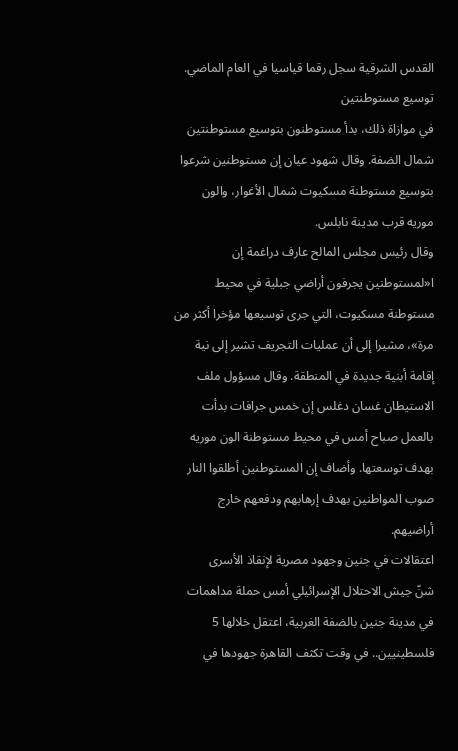القدس الشرقية سجل رقما قياسيا في العام الماضي.
توسيع مستوطنتين
في موازاة ذلك، بدأ مستوطنون بتوسيع مستوطنتين شمال الضفة. وقال شهود عيان إن مستوطنين شرعوا بتوسيع مستوطنة مسكيوت شمال الأغوار، والون موريه قرب مدينة نابلس.
وقال رئيس مجلس المالح عارف دراغمة إن ا«لمستوطنين يجرفون أراضي جبلية في محيط مستوطنة مسكيوت، التي جرى توسيعها مؤخرا أكثر من مرة»، مشيرا إلى أن عمليات التجريف تشير إلى نية إقامة أبنية جديدة في المنطقة. وقال مسؤول ملف الاستيطان غسان دغلس إن خمس جرافات بدأت بالعمل صباح أمس في محيط مستوطنة الون موريه بهدف توسعتها. وأضاف إن المستوطنين أطلقوا النار صوب المواطنين بهدف إرهابهم ودفعهم خارج أراضيهم.
اعتقالات في جنين وجهود مصرية لإنقاذ الأسرى
شنّ جيش الاحتلال الإسرائيلي أمس حملة مداهمات في مدينة جنين بالضفة الغربية، اعتقل خلالها 5 فلسطينيين.. في وقت تكثف القاهرة جهودها في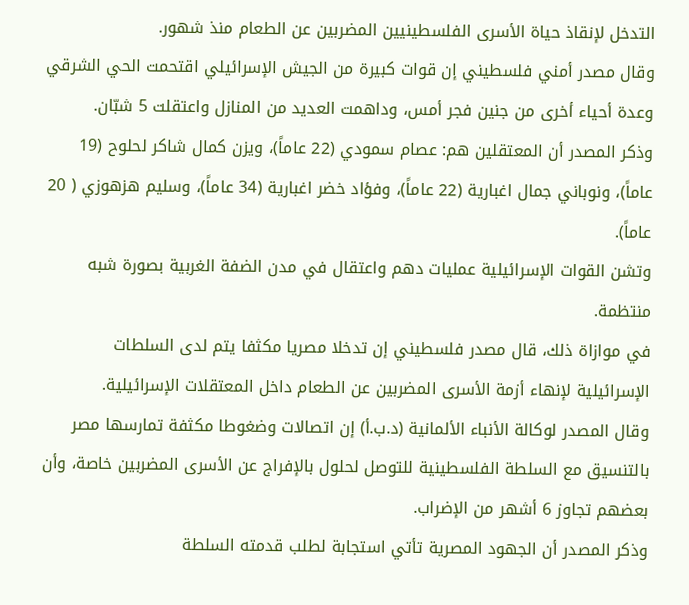التدخل لإنقاذ حياة الأسرى الفلسطينيين المضربين عن الطعام منذ شهور.
وقال مصدر أمني فلسطيني إن قوات كبيرة من الجيش الإسرائيلي اقتحمت الحي الشرقي وعدة أحياء أخرى من جنين فجر أمس، وداهمت العديد من المنازل واعتقلت 5 شبّان.
وذكر المصدر أن المعتقلين هم: عصام سمودي (22 عاماً)، ويزن كمال شاكر لحلوح (19 عاماً)، ونوباني جمال اغبارية (22 عاماً)، وفؤاد خضر اغبارية (34 عاماً)، وسليم هزهوزي ( 20 عاماً).
وتشن القوات الإسرائيلية عمليات دهم واعتقال في مدن الضفة الغربية بصورة شبه منتظمة.
في موازاة ذلك، قال مصدر فلسطيني إن تدخلا مصريا مكثفا يتم لدى السلطات الإسرائيلية لإنهاء أزمة الأسرى المضربين عن الطعام داخل المعتقلات الإسرائيلية.
وقال المصدر لوكالة الأنباء الألمانية (د.ب.أ) إن اتصالات وضغوطا مكثفة تمارسها مصر بالتنسيق مع السلطة الفلسطينية للتوصل لحلول بالإفراج عن الأسرى المضربين خاصة، وأن بعضهم تجاوز 6 أشهر من الإضراب.
وذكر المصدر أن الجهود المصرية تأتي استجابة لطلب قدمته السلطة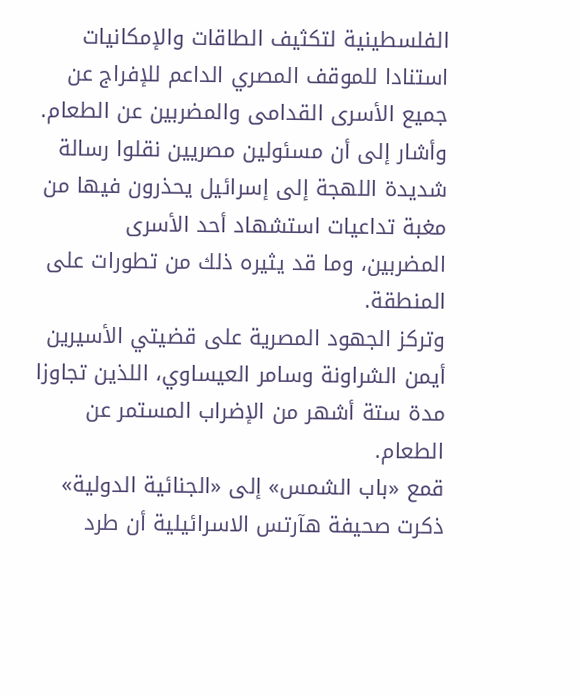الفلسطينية لتكثيف الطاقات والإمكانيات استنادا للموقف المصري الداعم للإفراج عن جميع الأسرى القدامى والمضربين عن الطعام. وأشار إلى أن مسئولين مصريين نقلوا رسالة شديدة اللهجة إلى إسرائيل يحذرون فيها من مغبة تداعيات استشهاد أحد الأسرى المضربين، وما قد يثيره ذلك من تطورات على المنطقة.
وتركز الجهود المصرية على قضيتي الأسيرين أيمن الشراونة وسامر العيساوي، اللذين تجاوزا مدة ستة أشهر من الإضراب المستمر عن الطعام.
قمع «باب الشمس» إلى «الجنائية الدولية»
ذكرت صحيفة هآرتس الاسرائيلية أن طرد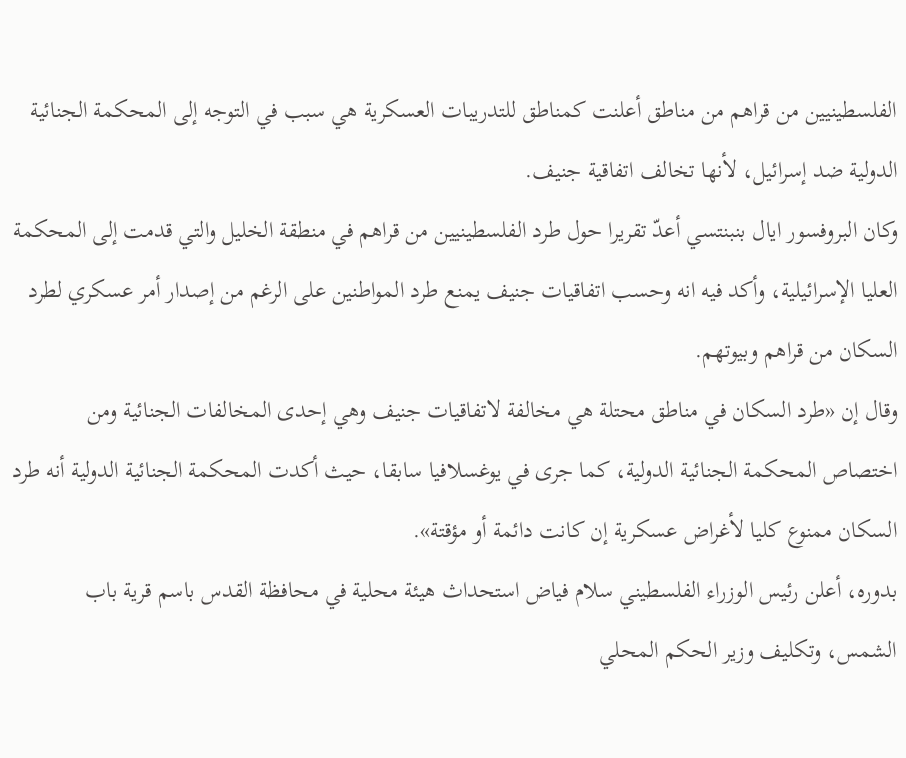الفلسطينيين من قراهم من مناطق أعلنت كمناطق للتدريبات العسكرية هي سبب في التوجه إلى المحكمة الجنائية الدولية ضد إسرائيل، لأنها تخالف اتفاقية جنيف.
وكان البروفسور ايال بنبنتسي أعدّ تقريرا حول طرد الفلسطينيين من قراهم في منطقة الخليل والتي قدمت إلى المحكمة العليا الإسرائيلية، وأكد فيه انه وحسب اتفاقيات جنيف يمنع طرد المواطنين على الرغم من إصدار أمر عسكري لطرد السكان من قراهم وبيوتهم.
وقال إن «طرد السكان في مناطق محتلة هي مخالفة لاتفاقيات جنيف وهي إحدى المخالفات الجنائية ومن اختصاص المحكمة الجنائية الدولية، كما جرى في يوغسلافيا سابقا، حيث أكدت المحكمة الجنائية الدولية أنه طرد السكان ممنوع كليا لأغراض عسكرية إن كانت دائمة أو مؤقتة».
بدوره، أعلن رئيس الوزراء الفلسطيني سلام فياض استحداث هيئة محلية في محافظة القدس باسم قرية باب الشمس، وتكليف وزير الحكم المحلي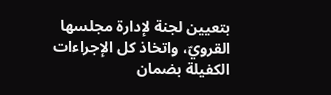بتعيين لجنة لإدارة مجلسها القرويّ، واتخاذ كل الإجراءات الكفيلة بضمان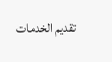تقديم الخدمات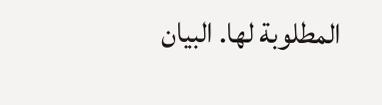المطلوبة لها. البيان